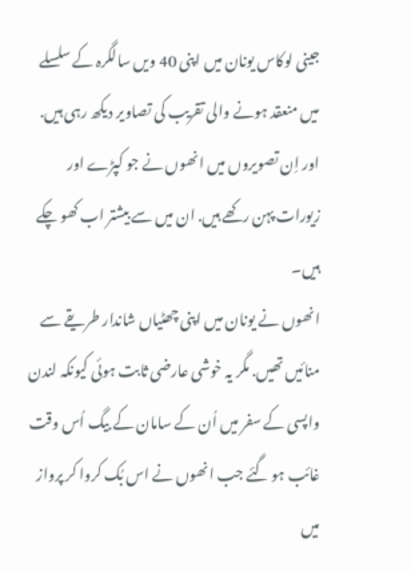جینی لوکاس یونان میں اپنی 40 ویں سالگرہ کے سلسلے میں منعقد ہونے والی تقریب کی تصاویر دیکھ رہی ہیں. اور اِن تصویروں میں انھوں نے جو کپڑے اور زیورات پہن رکھے ہیں. ان میں سے بیشتر اب کھو چکے ہیں۔
انھوں نے یونان میں اپنی چھٹیاں شاندار طریقے سے منائیں تھیں. مگر یہ خوشی عارضی ثابت ہوئی کیونکہ لندن واپسی کے سفر میں اُن کے سامان کے بیگ اُس وقت غائب ہو گئے جب انھوں نے اس بُک کروا کر پرواز میں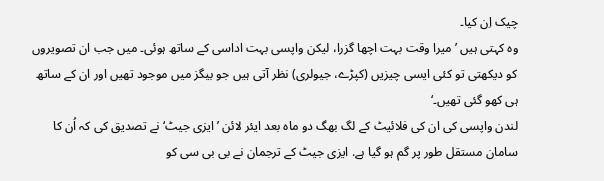چیک اِن کیا۔
وہ کہتی ہیں ’میرا وقت بہت اچھا گزرا، لیکن واپسی بہت اداسی کے ساتھ ہوئی۔ میں جب ان تصویروں کو دیکھتی تو کئی ایسی چیزیں (کپڑے، جیولری) نظر آتی ہیں جو بیگز میں موجود تھیں اور ان کے ساتھ ہی کھو گئی تھیں۔‘
لندن واپسی کی ان کی فلائیٹ کے لگ بھگ دو ماہ بعد ایئر لائن ’ایزی جیٹ‘ نے تصدیق کی کہ اُن کا سامان مستقل طور پر گم ہو گیا ہے. ایزی جیٹ کے ترجمان نے بی بی سی کو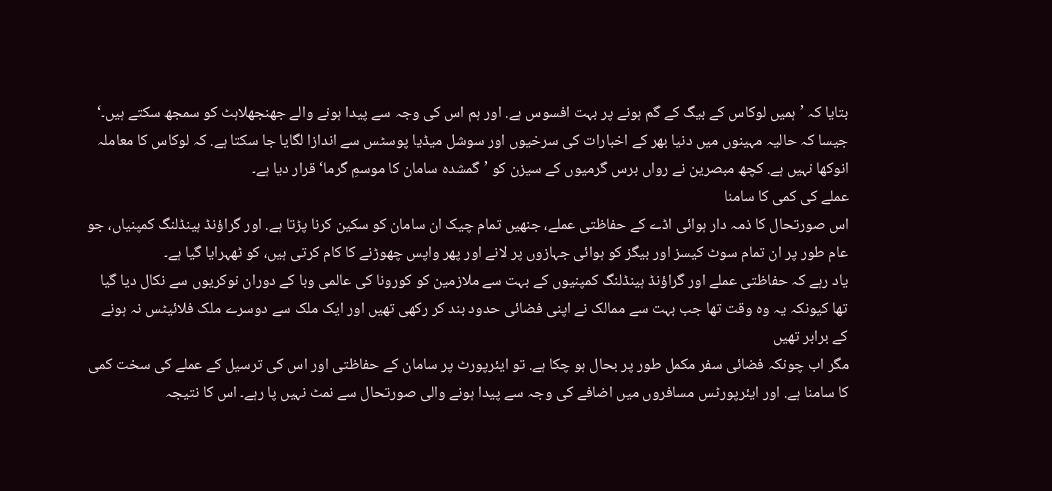بتایا کہ ’ہمیں لوکاس کے بیگ کے گم ہونے پر بہت افسوس ہے. اور ہم اس کی وجہ سے پیدا ہونے والے جھنجھلاہٹ کو سمجھ سکتے ہیں۔‘
جیسا کہ حالیہ مہینوں میں دنیا بھر کے اخبارات کی سرخیوں اور سوشل میڈیا پوسٹس سے اندازا لگایا جا سکتا ہے. کہ لوکاس کا معاملہ انوکھا نہیں ہے. کچھ مبصرین نے رواں برس گرمیوں کے سیزن کو ’گمشدہ سامان کا موسمِ گرما‘ قرار دیا ہے۔
عملے کی کمی کا سامنا
اس صورتحال کا ذمہ دار ہوائی اڈے کے حفاظتی عملے، جنھیں تمام چیک ان سامان کو سکین کرنا پڑتا ہے. اور گراؤنڈ ہینڈلنگ کمپنیاں، جو عام طور پر ان تمام سوٹ کیسز اور بیگز کو ہوائی جہازوں پر لانے اور پھر واپس چھوڑنے کا کام کرتی ہیں، کو ٹھہرایا گیا ہے۔
یاد رہے کہ حفاظتی عملے اور گراؤنڈ ہینڈلنگ کمپنیوں کے بہت سے ملازمین کو کورونا کی عالمی وبا کے دوران نوکریوں سے نکال دیا گیا تھا کیونکہ یہ وہ وقت تھا جب بہت سے ممالک نے اپنی فضائی حدود بند کر رکھی تھیں اور ایک ملک سے دوسرے ملک فلائیٹس نہ ہونے کے برابر تھیں
مگر اب چونکہ فضائی سفر مکمل طور پر بحال ہو چکا ہے. تو ایئرپورٹ پر سامان کے حفاظتی اور اس کی ترسیل کے عملے کی سخت کمی کا سامنا ہے. اور ایئرپورٹس مسافروں میں اضافے کی وجہ سے پیدا ہونے والی صورتحال سے نمٹ نہیں پا رہے۔ اس کا نتیجہ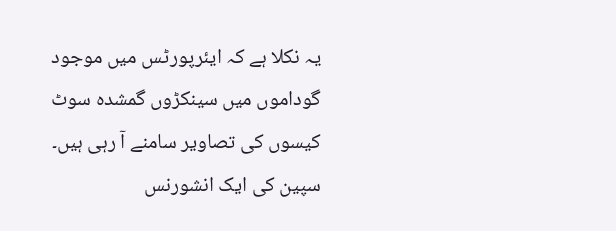یہ نکلا ہے کہ ایئرپورٹس میں موجود گوداموں میں سینکڑوں گمشدہ سوٹ کیسوں کی تصاویر سامنے آ رہی ہیں۔
سپین کی ایک انشورنس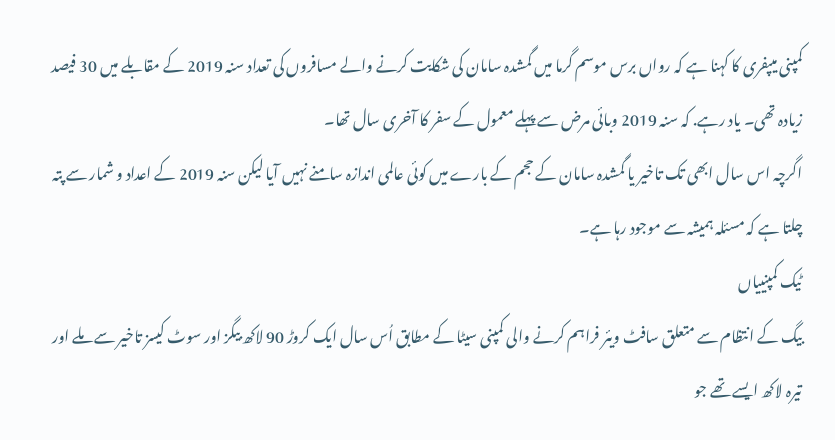کمپنی میپفری کا کہنا ہے کہ رواں برس موسم گرما میں گمشدہ سامان کی شکایت کرنے والے مسافروں کی تعداد سنہ 2019 کے مقابلے میں 30 فیصد زیادہ تھی۔ یاد رہے. کہ سنہ 2019 وبائی مرض سے پہلے معمول کے سفر کا آخری سال تھا۔
اگرچہ اس سال ابھی تک تاخیر یا گمشدہ سامان کے حجم کے بارے میں کوئی عالمی اندازہ سامنے نہیں آیا لیکن سنہ 2019 کے اعداد و شمار سے پتہ چلتا ہے کہ مسئلہ ہمیشہ سے موجود رہا ہے۔
ٹيک کمپنیياں
بیگ کے انتظام سے متعلق سافٹ ویئر فراہم کرنے والی کمپنی سیٹا کے مطابق اُس سال ایک کروڑ 90 لاکھ بیگز اور سوٹ کیسز تاخیر سے ملے اور تیرہ لاکھ ایسے تھے جو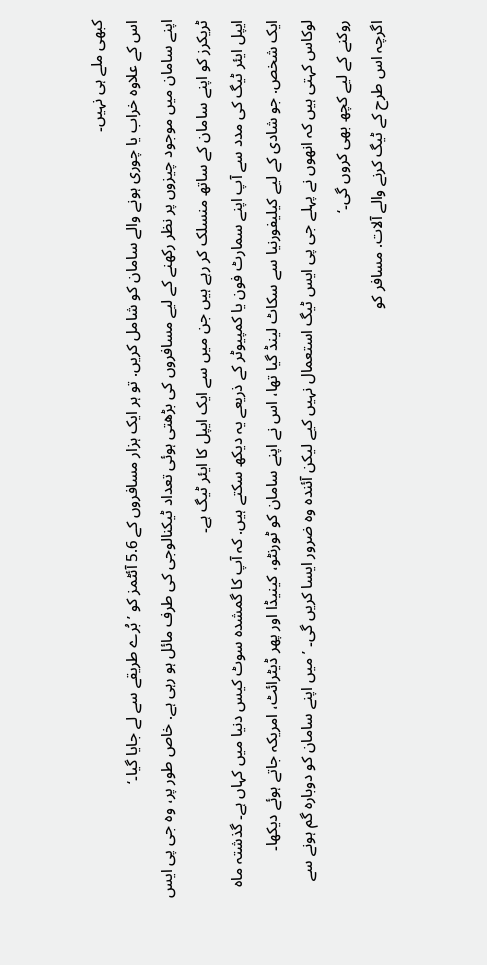کبھی ملے ہی نہیں۔
اس کے علاوہ خراب یا چوری ہونے والے سامان کو شامل کریں. تو ہر ایک ہزار مسافروں کے 5.6 آئٹمز کو ’بُرے طریقے سے لے جایا گیا۔‘
اپنے سامان میں موجود چیزوں پر نظر رکھنے کے لیے مسافروں کی بڑھتی ہوئی تعداد ٹیکنالوجی کی طرف مائل ہو رہی ہے. خاص طور پر، وہ جی پی ایس ٹریکرز کو اپنے سامان کے ساتھ منسلک کر رہے ہیں جن میں سے ایک ایپل کا ایئر ٹیگ ہے۔
ایپل ایئر ٹیگ کی مدد سے آپ اپنے سمارٹ فون یا کمپیوٹر کے ذریعے یہ دیکھ سکتے ہیں. کہ آپ کا گمشدہ سوٹ کیس دنیا میں کہاں ہے۔ گذشتہ ماہ ایک شخص. جو شادی کے لیے کیلیفورنیا سے سکاٹ لینڈ گیا تھا، اس نے اپنے سامان کو ٹورنٹو، کینیڈا اور پھر ڈیٹرائٹ، امریکہ جاتے ہوئے دیکھا۔
لوکاس کہتی ہیں کہ انھوں نے پہلے جی پی ایس ٹیگ استعمال نہیں کیے لیکن آئندہ وہ ضرور ایسا کریں گی۔ ’میں اپنے سامان کو دوبارہ گم ہونے سے روکنے کے لیے کچھ بھی کروں گی۔‘
اگرچہ اس طرح کے ٹیگ کرنے والے آلات. مسافر کو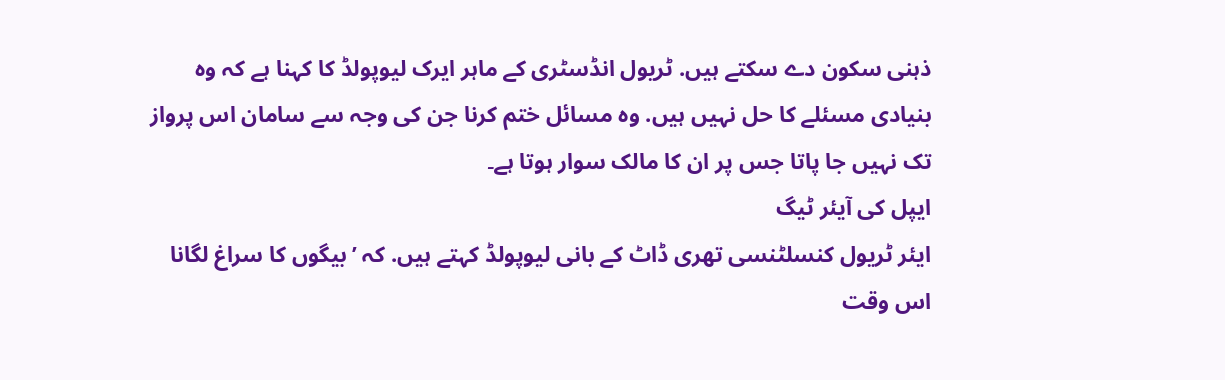ذہنی سکون دے سکتے ہیں. ٹریول انڈسٹری کے ماہر ایرک لیوپولڈ کا کہنا ہے کہ وہ بنیادی مسئلے کا حل نہیں ہیں. وہ مسائل ختم کرنا جن کی وجہ سے سامان اس پرواز تک نہیں جا پاتا جس پر ان کا مالک سوار ہوتا ہے۔
ايپل کی آيئر ٹيگ
ایئر ٹریول کنسلٹنسی تھری ڈاٹ کے بانی لیوپولڈ کہتے ہیں. کہ ’بیگوں کا سراغ لگانا اس وقت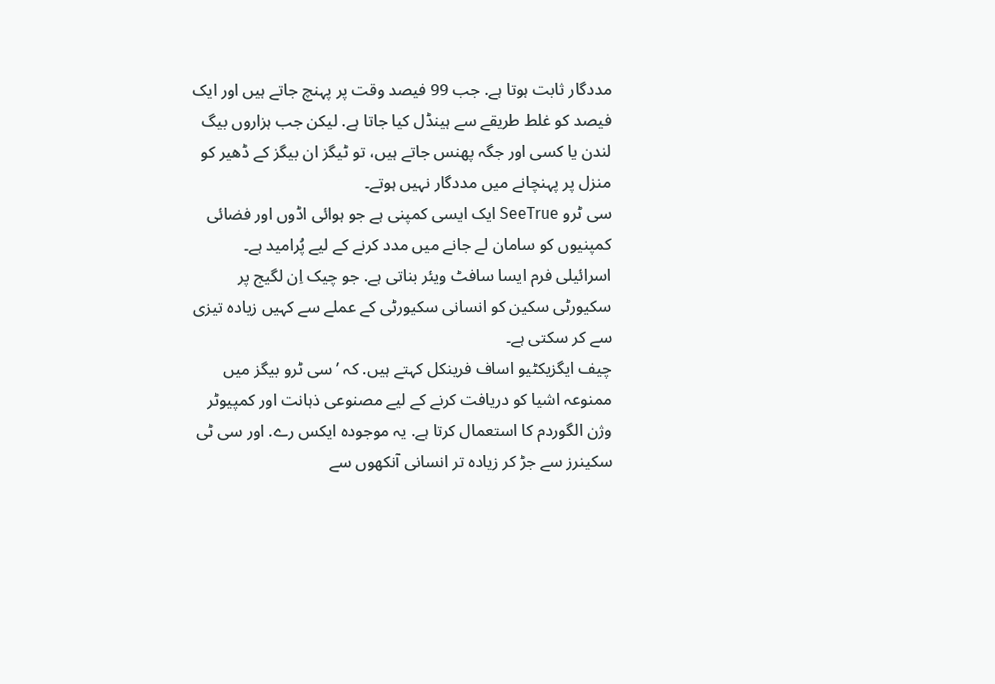مددگار ثابت ہوتا ہے. جب 99 فیصد وقت پر پہنچ جاتے ہیں اور ایک فیصد کو غلط طریقے سے ہینڈل کیا جاتا ہے. لیکن جب ہزاروں بیگ لندن یا کسی اور جگہ پھنس جاتے ہیں، تو ٹیگز ان بیگز کے ڈھیر کو منزل پر پہنچانے میں مددگار نہیں ہوتے۔
سی ٹرو SeeTrue ایک ایسی کمپنی ہے جو ہوائی اڈوں اور فضائی کمپنیوں کو سامان لے جانے میں مدد کرنے کے لیے پُرامید ہے۔ اسرائیلی فرم ایسا سافٹ ویئر بناتی ہے. جو چیک اِن لگیج پر سکیورٹی سکین کو انسانی سکیورٹی کے عملے سے کہیں زیادہ تیزی سے کر سکتی ہے۔
چیف ایگزیکٹیو اساف فرینکل کہتے ہیں. کہ ’سی ٹرو بیگز میں ممنوعہ اشیا کو دریافت کرنے کے لیے مصنوعی ذہانت اور کمپیوٹر وژن الگوردم کا استعمال کرتا ہے. یہ موجودہ ایکس رے. اور سی ٹی سکینرز سے جڑ کر زیادہ تر انسانی آنکھوں سے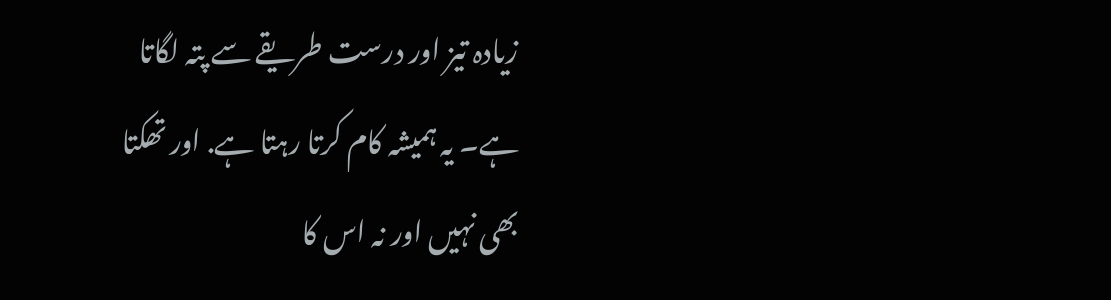زیادہ تیز اور درست طریقے سے پتہ لگاتا ہے۔ یہ ہمیشہ کام کرتا رہتا ہے. اور تھکتا بھی نہیں اور نہ اس کا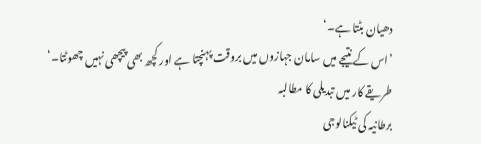دھیان بٹتا ہے۔‘
’اس کے نتیجے میں سامان جہازوں میں بروقت پہنچتا ہے اور کچھ بھی پیچھی نہیں چھوٹتا۔‘
طريقے کار ميں تبديلی کا مطالبہ
برطانیہ کی ٹیکنالوجی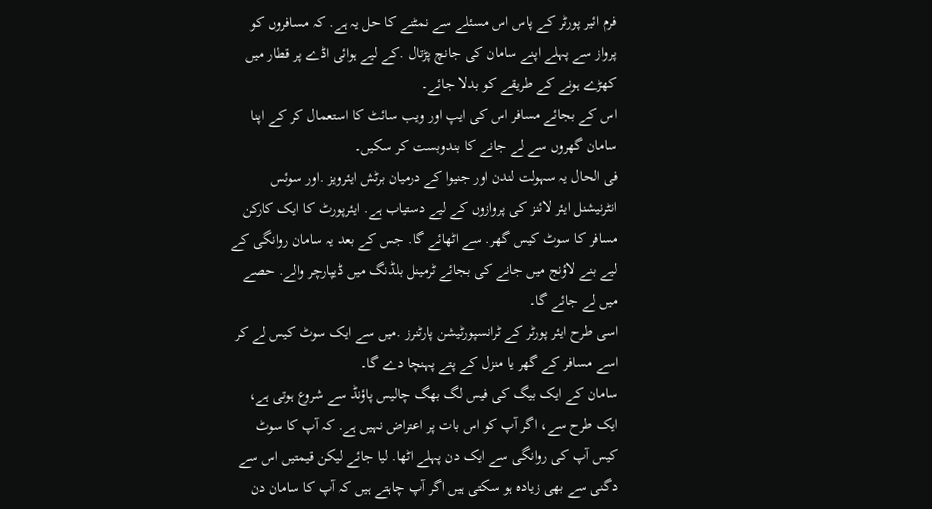فرم ائیر پورٹر کے پاس اس مسئلے سے نمٹنے کا حل یہ ہے. کہ مسافروں کو پرواز سے پہلے اپنے سامان کی جانچ پڑتال .کے لیے ہوائی اڈے پر قطار میں کھڑے ہونے کے طریقے کو بدلا جائے۔
اس کے بجائے مسافر اس کی ایپ اور ویب سائٹ کا استعمال کر کے اپنا سامان گھروں سے لے جانے کا بندوبست کر سکیں۔
فی الحال یہ سہولت لندن اور جنیوا کے درمیان برٹش ایئرویز .اور سوئس انٹرنیشنل ایئر لائنز کی پروازوں کے لیے دستیاب ہے. ایئرپورٹ کا ایک کارکن مسافر کا سوٹ کیس گھر. سے اٹھائے گا. جس کے بعد یہ سامان روانگی کے لیے بنے لاؤنج میں جانے کی بجائے ٹرمینل بلڈنگ میں ڈیپارچر والے. حصے میں لے جائے گا۔
اسی طرح ایئر پورٹر کے ٹرانسپورٹیشن پارٹنرز .میں سے ایک سوٹ کیس لے کر اسے مسافر کے گھر یا منزل کے پتے پہنچا دے گا۔
سامان کے ایک بیگ کی فیس لگ بھگ چالیس پاؤنڈ سے شروع ہوتی ہے، ایک طرح سے، اگر آپ کو اس بات پر اعتراض نہیں ہے. کہ آپ کا سوٹ کیس آپ کی روانگی سے ایک دن پہلے اٹھا. لیا جائے لیکن قیمتیں اس سے دگنی سے بھی زیادہ ہو سکتی ہیں اگر آپ چاہتے ہیں کہ آپ کا سامان دن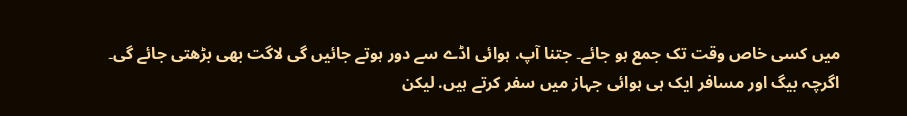میں کسی خاص وقت تک جمع ہو جائے۔ جتنا آپ. ہوائی اڈے سے دور ہوتے جائیں گی لاگت بھی بڑھتی جائے گی۔
اگرچہ بیگ اور مسافر ایک ہی ہوائی جہاز میں سفر کرتے ہیں. لیکن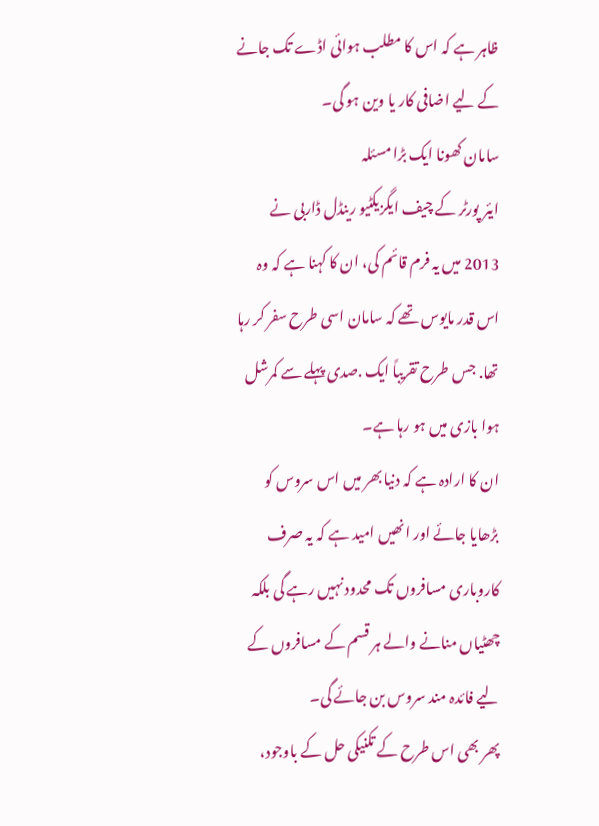ظاہر ہے کہ اس کا مطلب ہوائی اڈے تک جانے کے لیے اضافی کار یا وین ہو گی۔
سامان کھونا ايک بڑا مسئلہ
ایئر پورٹر کے چیف ایگزیکٹیو رینڈل ڈاربی نے 2013 میں یہ فرم قائم کی، ان کا کہنا ہے کہ وہ اس قدر مایوس تھے کہ سامان اسی طرح سفر کر رہا تھا. جس طرح تقریباً ایک .صدی پہلے سے کمرشل ہوا بازی میں ہو رہا ہے۔
ان کا ارادہ ہے کہ دنیا بھر میں اس سروس کو بڑھایا جائے اور انھیں امید ہے کہ یہ صرف کاروباری مسافروں تک محدود نہیں رہے گی بلکہ چھٹیاں منانے والے ہر قسم کے مسافروں کے لیے فائدہ مند سروس بن جائے گی۔
پھر بھی اس طرح کے تکنیکی حل کے باوجود،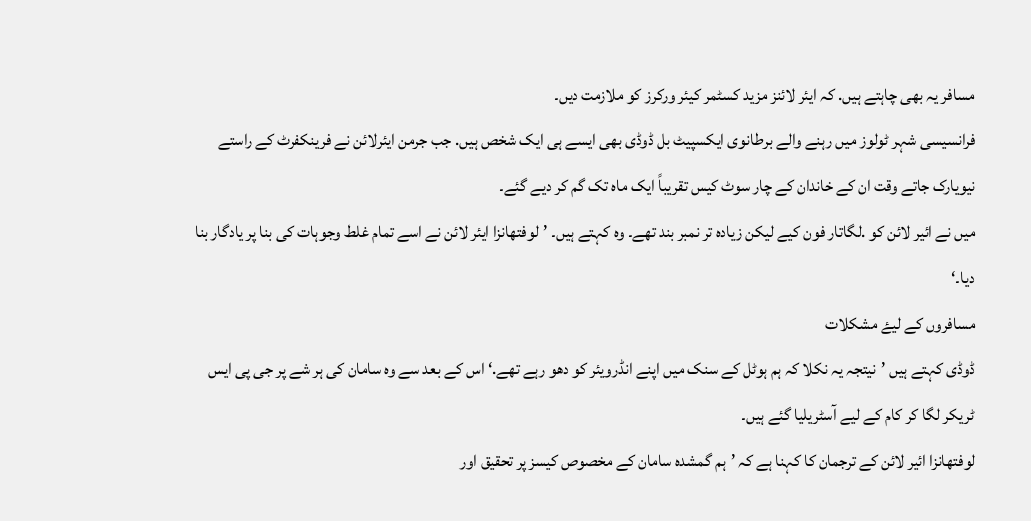مسافر یہ بھی چاہتے ہیں. کہ ایئر لائنز مزید کسٹمر کیئر ورکرز کو ملازمت دیں۔
فرانسیسی شہر ٹولوز میں رہنے والے برطانوی ایکسپیٹ بل ڈوڈی بھی ایسے ہی ایک شخص ہیں. جب جرمن ایئرلائن نے فرینکفرٹ کے راستے نیویارک جاتے وقت ان کے خاندان کے چار سوٹ کیس تقریباً ایک ماہ تک گم کر دیے گئے۔
میں نے ائیر لائن کو .لگاتار فون کیے لیکن زیادہ تر نمبر بند تھے۔ وہ کہتے ہیں۔ ’لوفتھانزا ایئر لائن نے اسے تمام غلط وجوہات کی بنا پر یادگار بنا دیا۔‘
مسافروں کے ليۓ مشکلات
ڈوڈی کہتے ہیں ’نیتجہ یہ نکلا کہ ہم ہوٹل کے سنک میں اپنے انڈرویئر کو دھو رہے تھے.‘ اس کے بعد سے وہ سامان کی ہر شے پر جی پی ایس ٹریکر لگا کر کام کے لیے آسٹریلیا گئے ہیں۔
لوفتھانزا ائیر لائن کے ترجمان کا کہنا ہے کہ ’ہم گمشدہ سامان کے مخصوص کیسز پر تحقیق اور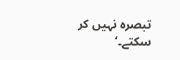تبصرہ نہیں کر سکتے۔‘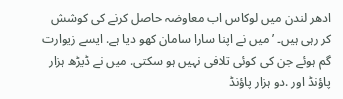ادھر لندن میں لوکاس اب معاوضہ حاصل کرنے کی کوشش کر رہی ہیں۔ ’میں نے اپنا سارا سامان کھو دیا ہے. ایسے زیوارت گم ہوئے جن کی کوئی تلافی نہیں ہو سکتی. میں نے ڈیڑھ ہزار پاؤنڈ اور .دو ہزار پاؤنڈ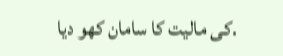.کی مالیت کا سامان کھو دیا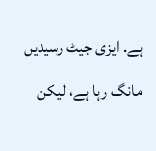ہے. ایزی جیٹ رسیدیں مانگ رہا ہے، لیکن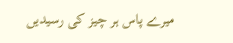میرے پاس ہر چیز کی رسیدیں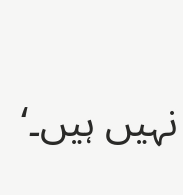نہیں ہیں۔‘